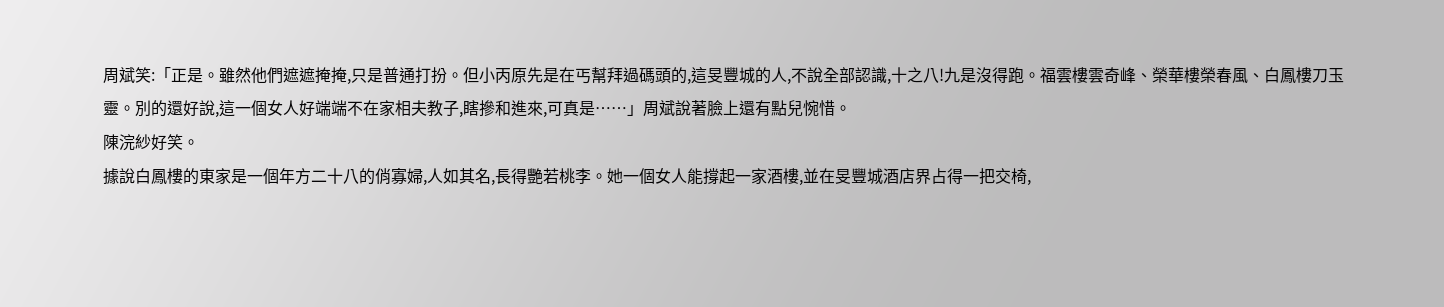周斌笑:「正是。雖然他們遮遮掩掩,只是普通打扮。但小丙原先是在丐幫拜過碼頭的,這旻豐城的人,不說全部認識,十之八!九是沒得跑。福雲樓雲奇峰、榮華樓榮春風、白鳳樓刀玉靈。別的還好說,這一個女人好端端不在家相夫教子,瞎摻和進來,可真是……」周斌說著臉上還有點兒惋惜。
陳浣紗好笑。
據說白鳳樓的東家是一個年方二十八的俏寡婦,人如其名,長得艷若桃李。她一個女人能撐起一家酒樓,並在旻豐城酒店界占得一把交椅,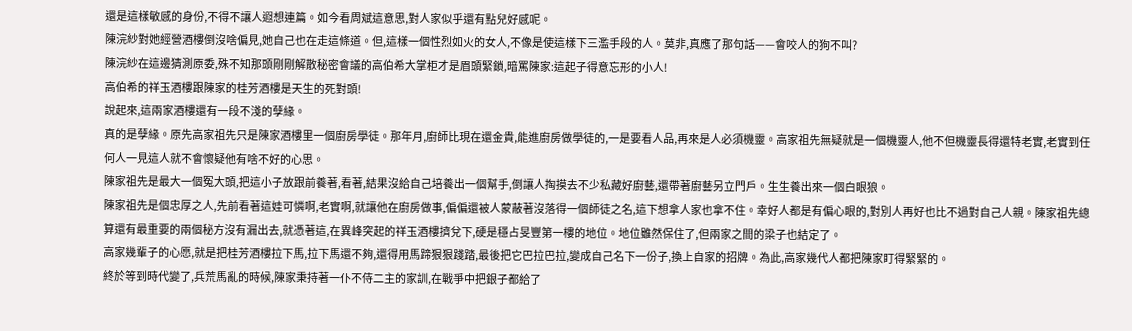還是這樣敏感的身份,不得不讓人遐想連篇。如今看周斌這意思,對人家似乎還有點兒好感呢。
陳浣紗對她經營酒樓倒沒啥偏見,她自己也在走這條道。但,這樣一個性烈如火的女人,不像是使這樣下三濫手段的人。莫非,真應了那句話——會咬人的狗不叫?
陳浣紗在這邊猜測原委,殊不知那頭剛剛解散秘密會議的高伯希大掌柜才是眉頭緊鎖,暗罵陳家:這起子得意忘形的小人!
高伯希的祥玉酒樓跟陳家的桂芳酒樓是天生的死對頭!
說起來,這兩家酒樓還有一段不淺的孽緣。
真的是孽緣。原先高家祖先只是陳家酒樓里一個廚房學徒。那年月,廚師比現在還金貴,能進廚房做學徒的,一是要看人品,再來是人必須機靈。高家祖先無疑就是一個機靈人,他不但機靈長得還特老實,老實到任何人一見這人就不會懷疑他有啥不好的心思。
陳家祖先是最大一個冤大頭,把這小子放跟前養著,看著,結果沒給自己培養出一個幫手,倒讓人掏摸去不少私藏好廚藝,還帶著廚藝另立門戶。生生養出來一個白眼狼。
陳家祖先是個忠厚之人,先前看著這娃可憐啊,老實啊,就讓他在廚房做事,偏偏還被人蒙蔽著沒落得一個師徒之名,這下想拿人家也拿不住。幸好人都是有偏心眼的,對別人再好也比不過對自己人親。陳家祖先總算還有最重要的兩個秘方沒有漏出去,就憑著這,在異峰突起的祥玉酒樓擠兌下,硬是穩占旻豐第一樓的地位。地位雖然保住了,但兩家之間的梁子也結定了。
高家幾輩子的心愿,就是把桂芳酒樓拉下馬,拉下馬還不夠,還得用馬蹄狠狠踐踏,最後把它巴拉巴拉,變成自己名下一份子,換上自家的招牌。為此,高家幾代人都把陳家盯得緊緊的。
終於等到時代變了,兵荒馬亂的時候,陳家秉持著一仆不侍二主的家訓,在戰爭中把銀子都給了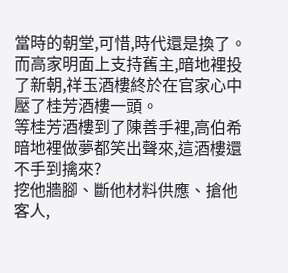當時的朝堂,可惜,時代還是換了。而高家明面上支持舊主,暗地裡投了新朝,祥玉酒樓終於在官家心中壓了桂芳酒樓一頭。
等桂芳酒樓到了陳善手裡,高伯希暗地裡做夢都笑出聲來,這酒樓還不手到擒來?
挖他牆腳、斷他材料供應、搶他客人,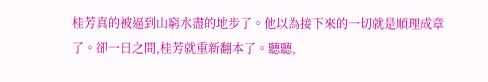桂芳真的被逼到山窮水盡的地步了。他以為接下來的一切就是順理成章了。卻一日之間,桂芳就重新翻本了。聽聽,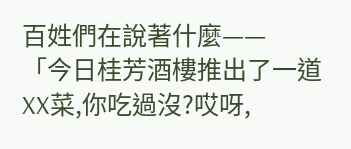百姓們在說著什麼——
「今日桂芳酒樓推出了一道XX菜,你吃過沒?哎呀,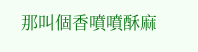那叫個香噴噴酥麻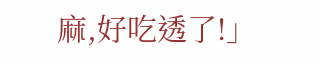麻,好吃透了!」